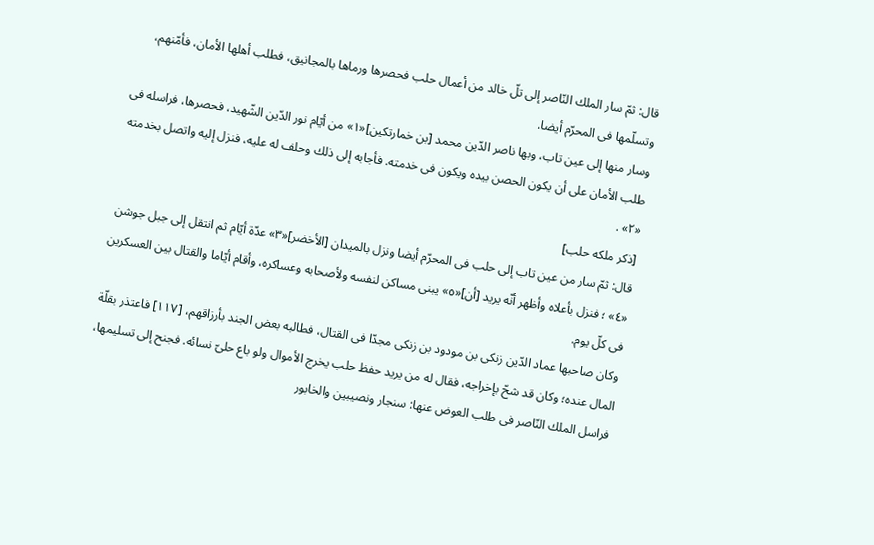قال: ثمّ سار الملك النّاصر إلى تلّ خالد من أعمال حلب فحصرها ورماها بالمجانيق، فطلب أهلها الأمان، فأمّنهم، وتسلّمها فى المحرّم أيضا.
وسار منها إلى عين تاب، وبها ناصر الدّين محمد [بن خمارتكين]«١» من أيّام نور الدّين الشّهيد، فحصرها، فراسله فى طلب الأمان على أن يكون الحصن بيده ويكون فى خدمته. فأجابه إلى ذلك وحلف له عليه، فنزل إليه واتصل بخدمته «٢» .
[ذكر ملكه حلب]
قال: ثمّ سار من عين تاب إلى حلب فى المحرّم أيضا ونزل بالميدان [الأخضر]«٣» عدّة أيّام ثم انتقل إلى جبل جوشن «٤» ؛ فنزل بأعلاه وأظهر أنّه يريد [أن]«٥» يبنى مساكن لنفسه ولأصحابه وعساكره، وأقام أيّاما والقتال بين العسكرين فى كلّ يوم.
وكان صاحبها عماد الدّين زنكى بن مودود بن زنكى مجدّا فى القتال، فطالبه بعض الجند بأرزاقهم، [١١٧] فاعتذر بقلّة المال عنده؛ وكان قد شحّ بإخراجه، فقال له من يريد حفظ حلب يخرج الأموال ولو باع حلىّ نسائه. فجنح إلى تسليمها، فراسل الملك النّاصر فى طلب العوض عنها: سنجار ونصيبين والخابور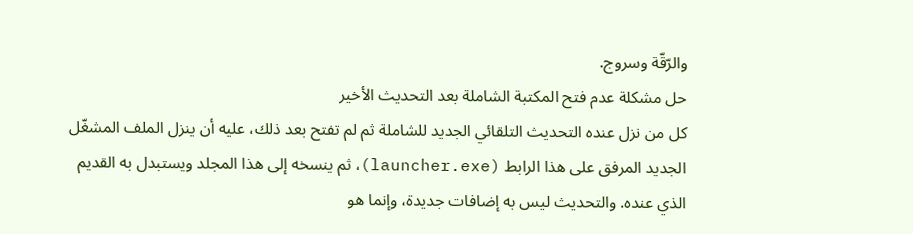والرّقّة وسروج.
حل مشكلة عدم فتح المكتبة الشاملة بعد التحديث الأخير
كل من نزل عنده التحديث التلقائي الجديد للشاملة ثم لم تفتح بعد ذلك، عليه أن ينزل الملف المشغّل الجديد المرفق على هذا الرابط (launcher.exe)، ثم ينسخه إلى هذا المجلد ويستبدل به القديم الذي عنده. والتحديث ليس به إضافات جديدة، وإنما هو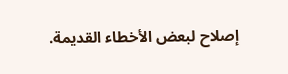إصلاح لبعض الأخطاء القديمة.